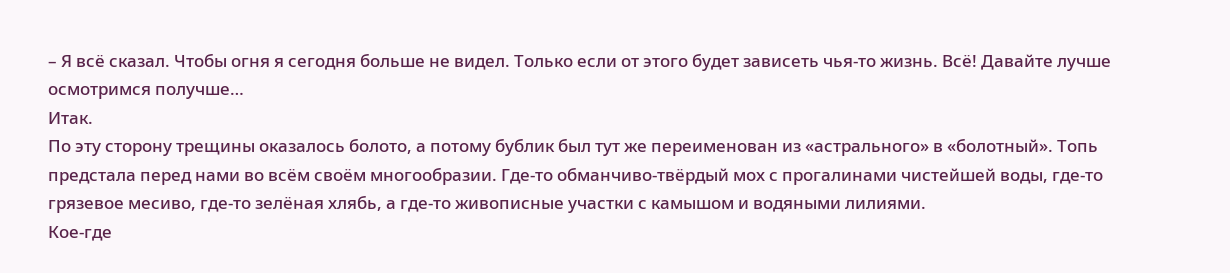– Я всё сказал. Чтобы огня я сегодня больше не видел. Только если от этого будет зависеть чья-то жизнь. Всё! Давайте лучше осмотримся получше…
Итак.
По эту сторону трещины оказалось болото, а потому бублик был тут же переименован из «астрального» в «болотный». Топь предстала перед нами во всём своём многообразии. Где-то обманчиво-твёрдый мох с прогалинами чистейшей воды, где-то грязевое месиво, где-то зелёная хлябь, а где-то живописные участки с камышом и водяными лилиями.
Кое-где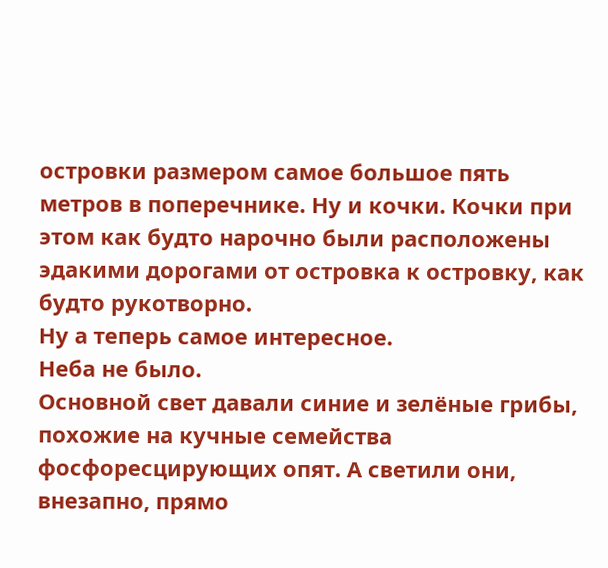островки размером самое большое пять метров в поперечнике. Ну и кочки. Кочки при этом как будто нарочно были расположены эдакими дорогами от островка к островку, как будто рукотворно.
Ну а теперь самое интересное.
Неба не было.
Основной свет давали синие и зелёные грибы, похожие на кучные семейства фосфоресцирующих опят. А светили они, внезапно, прямо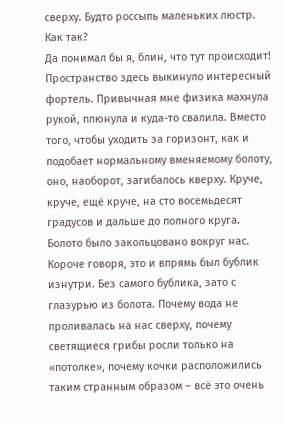сверху. Будто россыпь маленьких люстр.
Как так?
Да понимал бы я, блин, что тут происходит!
Пространство здесь выкинуло интересный фортель. Привычная мне физика махнула рукой, плюнула и куда-то свалила. Вместо того, чтобы уходить за горизонт, как и подобает нормальному вменяемому болоту, оно, наоборот, загибалось кверху. Круче, круче, ещё круче, на сто восемьдесят градусов и дальше до полного круга.
Болото было закольцовано вокруг нас.
Короче говоря, это и впрямь был бублик изнутри. Без самого бублика, зато с глазурью из болота. Почему вода не проливалась на нас сверху, почему светящиеся грибы росли только на «потолке», почему кочки расположились таким странным образом – всё это очень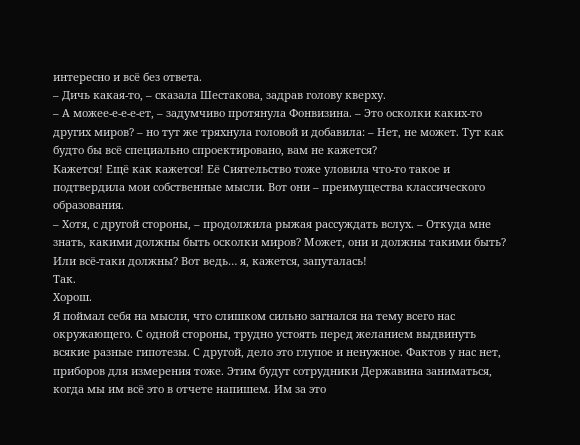интересно и всё без ответа.
– Дичь какая-то, – сказала Шестакова, задрав голову кверху.
– А можее-е-е-е-ет, – задумчиво протянула Фонвизина. – Это осколки каких-то других миров? – но тут же тряхнула головой и добавила: – Нет, не может. Тут как будто бы всё специально спроектировано, вам не кажется?
Кажется! Ещё как кажется! Её Сиятельство тоже уловила что-то такое и подтвердила мои собственные мысли. Вот они – преимущества классического образования.
– Хотя, с другой стороны, – продолжила рыжая рассуждать вслух. – Откуда мне знать, какими должны быть осколки миров? Может, они и должны такими быть? Или всё-таки должны? Вот ведь… я, кажется, запуталась!
Так.
Хорош.
Я поймал себя на мысли, что слишком сильно загнался на тему всего нас окружающего. С одной стороны, трудно устоять перед желанием выдвинуть всякие разные гипотезы. С другой, дело это глупое и ненужное. Фактов у нас нет, приборов для измерения тоже. Этим будут сотрудники Державина заниматься, когда мы им всё это в отчете напишем. Им за это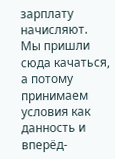зарплату начисляют.
Мы пришли сюда качаться, а потому принимаем условия как данность и вперёд-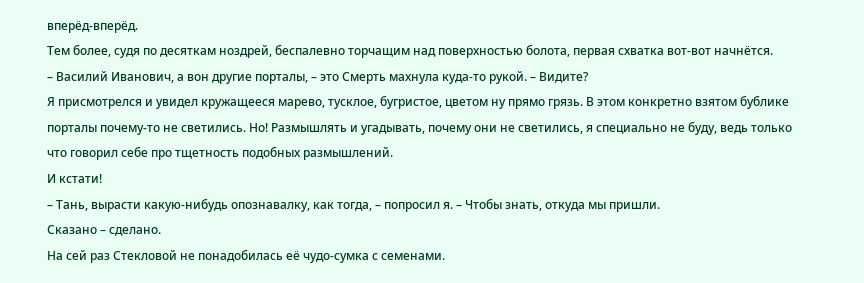вперёд-вперёд.
Тем более, судя по десяткам ноздрей, беспалевно торчащим над поверхностью болота, первая схватка вот-вот начнётся.
– Василий Иванович, а вон другие порталы, – это Смерть махнула куда-то рукой. – Видите?
Я присмотрелся и увидел кружащееся марево, тусклое, бугристое, цветом ну прямо грязь. В этом конкретно взятом бублике порталы почему-то не светились. Но! Размышлять и угадывать, почему они не светились, я специально не буду, ведь только что говорил себе про тщетность подобных размышлений.
И кстати!
– Тань, вырасти какую-нибудь опознавалку, как тогда, – попросил я. – Чтобы знать, откуда мы пришли.
Сказано – сделано.
На сей раз Стекловой не понадобилась её чудо-сумка с семенами.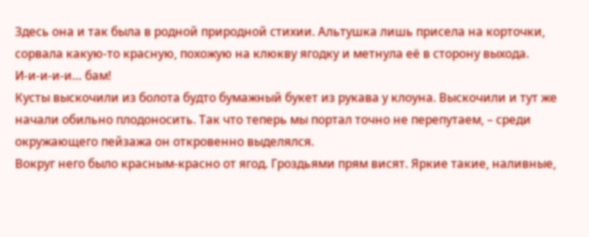Здесь она и так была в родной природной стихии. Альтушка лишь присела на корточки, сорвала какую-то красную, похожую на клюкву ягодку и метнула её в сторону выхода.
И-и-и-и-и… бам!
Кусты выскочили из болота будто бумажный букет из рукава у клоуна. Выскочили и тут же начали обильно плодоносить. Так что теперь мы портал точно не перепутаем, – среди окружающего пейзажа он откровенно выделялся.
Вокруг него было красным-красно от ягод. Гроздьями прям висят. Яркие такие, наливные,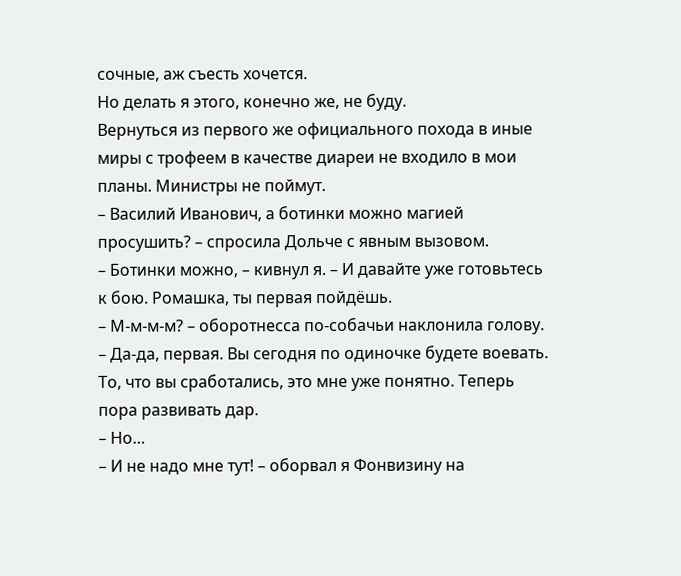сочные, аж съесть хочется.
Но делать я этого, конечно же, не буду.
Вернуться из первого же официального похода в иные миры с трофеем в качестве диареи не входило в мои планы. Министры не поймут.
– Василий Иванович, а ботинки можно магией просушить? – спросила Дольче с явным вызовом.
– Ботинки можно, – кивнул я. – И давайте уже готовьтесь к бою. Ромашка, ты первая пойдёшь.
– М-м-м-м? – оборотнесса по-собачьи наклонила голову.
– Да-да, первая. Вы сегодня по одиночке будете воевать. То, что вы сработались, это мне уже понятно. Теперь пора развивать дар.
– Но…
– И не надо мне тут! – оборвал я Фонвизину на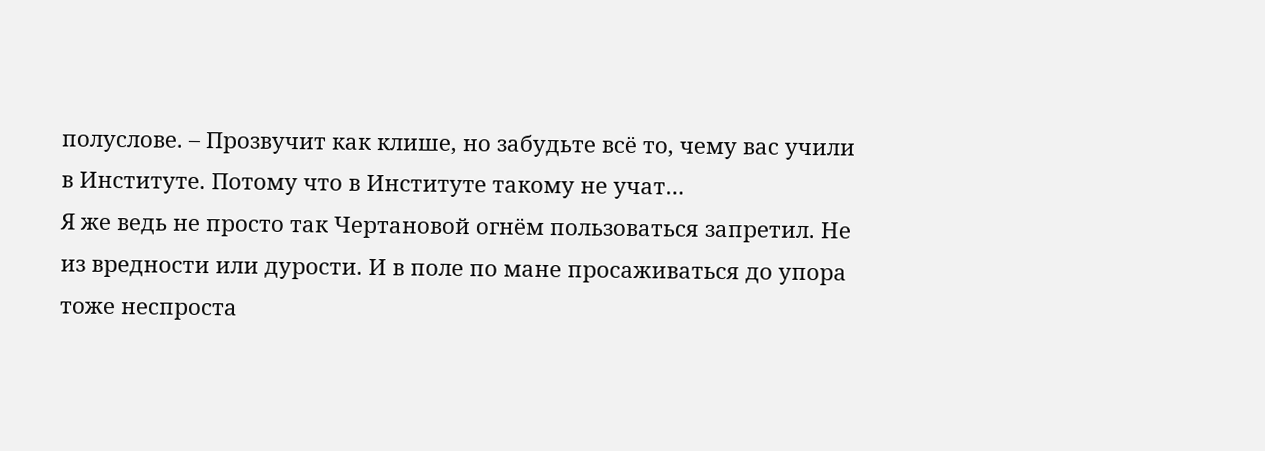полуслове. – Прозвучит как клише, но забудьте всё то, чему вас учили в Институте. Потому что в Институте такому не учат…
Я же ведь не просто так Чертановой огнём пользоваться запретил. Не из вредности или дурости. И в поле по мане просаживаться до упора тоже неспроста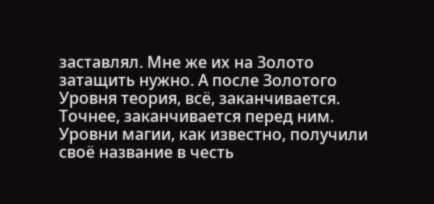заставлял. Мне же их на Золото затащить нужно. А после Золотого Уровня теория, всё, заканчивается.
Точнее, заканчивается перед ним.
Уровни магии, как известно, получили своё название в честь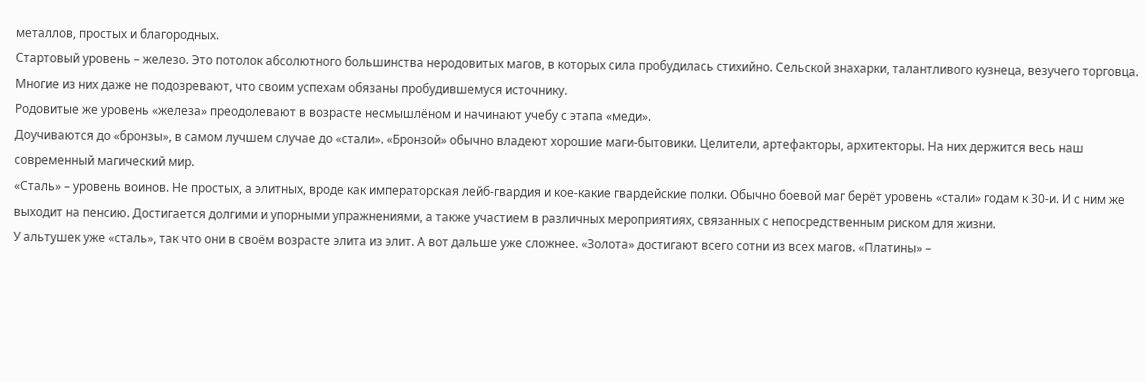металлов, простых и благородных.
Стартовый уровень – железо. Это потолок абсолютного большинства неродовитых магов, в которых сила пробудилась стихийно. Сельской знахарки, талантливого кузнеца, везучего торговца. Многие из них даже не подозревают, что своим успехам обязаны пробудившемуся источнику.
Родовитые же уровень «железа» преодолевают в возрасте несмышлёном и начинают учебу с этапа «меди».
Доучиваются до «бронзы», в самом лучшем случае до «стали». «Бронзой» обычно владеют хорошие маги-бытовики. Целители, артефакторы, архитекторы. На них держится весь наш современный магический мир.
«Сталь» – уровень воинов. Не простых, а элитных, вроде как императорская лейб-гвардия и кое-какие гвардейские полки. Обычно боевой маг берёт уровень «стали» годам к 30-и. И с ним же выходит на пенсию. Достигается долгими и упорными упражнениями, а также участием в различных мероприятиях, связанных с непосредственным риском для жизни.
У альтушек уже «сталь», так что они в своём возрасте элита из элит. А вот дальше уже сложнее. «Золота» достигают всего сотни из всех магов. «Платины» –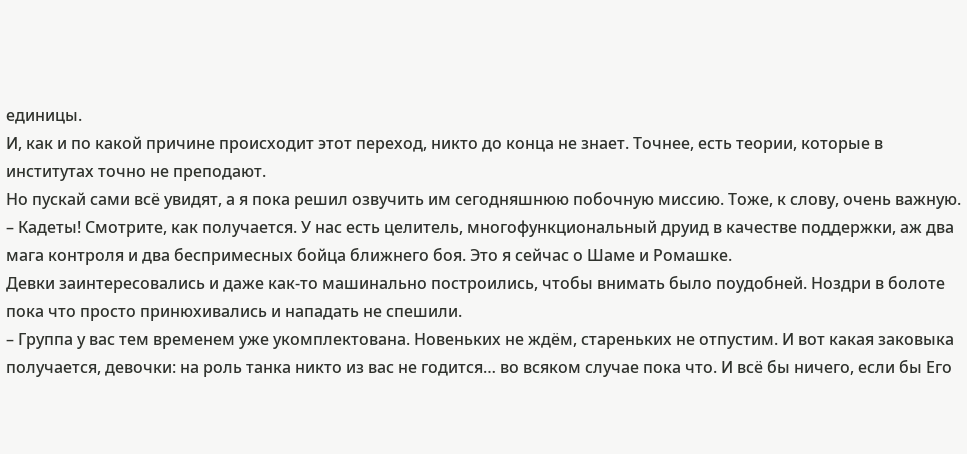единицы.
И, как и по какой причине происходит этот переход, никто до конца не знает. Точнее, есть теории, которые в институтах точно не преподают.
Но пускай сами всё увидят, а я пока решил озвучить им сегодняшнюю побочную миссию. Тоже, к слову, очень важную.
– Кадеты! Смотрите, как получается. У нас есть целитель, многофункциональный друид в качестве поддержки, аж два мага контроля и два беспримесных бойца ближнего боя. Это я сейчас о Шаме и Ромашке.
Девки заинтересовались и даже как-то машинально построились, чтобы внимать было поудобней. Ноздри в болоте пока что просто принюхивались и нападать не спешили.
– Группа у вас тем временем уже укомплектована. Новеньких не ждём, стареньких не отпустим. И вот какая заковыка получается, девочки: на роль танка никто из вас не годится… во всяком случае пока что. И всё бы ничего, если бы Его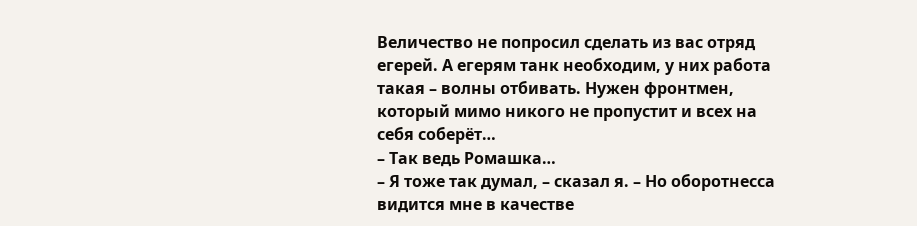Величество не попросил сделать из вас отряд егерей. А егерям танк необходим, у них работа такая – волны отбивать. Нужен фронтмен, который мимо никого не пропустит и всех на себя соберёт…
– Так ведь Ромашка…
– Я тоже так думал, – сказал я. – Но оборотнесса видится мне в качестве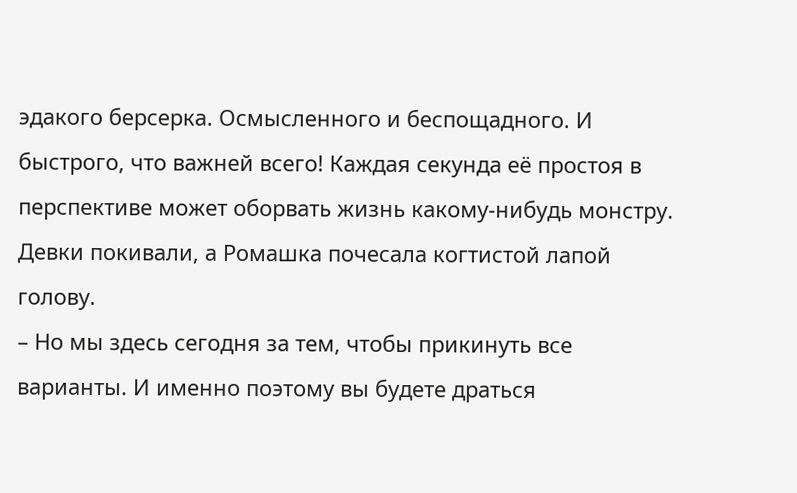эдакого берсерка. Осмысленного и беспощадного. И быстрого, что важней всего! Каждая секунда её простоя в перспективе может оборвать жизнь какому-нибудь монстру.
Девки покивали, а Ромашка почесала когтистой лапой голову.
– Но мы здесь сегодня за тем, чтобы прикинуть все варианты. И именно поэтому вы будете драться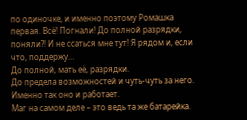по одиночке, и именно поэтому Ромашка первая. Всё! Погнали! До полной разрядки, поняли?! И не ссаться мне тут! Я рядом и, если что, поддержу…
До полной, мать её, разрядки.
До предела возможностей и чуть-чуть за него.
Именно так оно и работает.
Маг на самом деле – это ведь та же батарейка.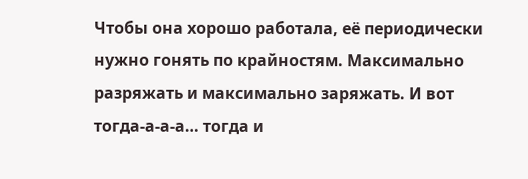Чтобы она хорошо работала, её периодически нужно гонять по крайностям. Максимально разряжать и максимально заряжать. И вот тогда-а-а-а… тогда и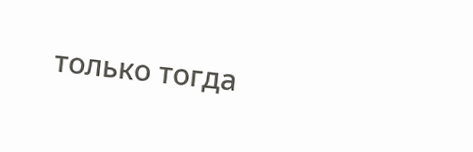только тогда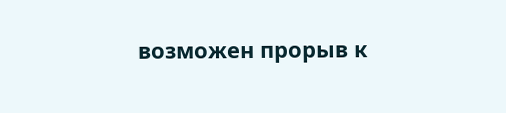возможен прорыв к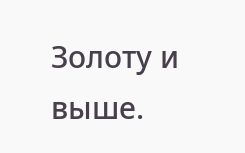Золоту и выше.